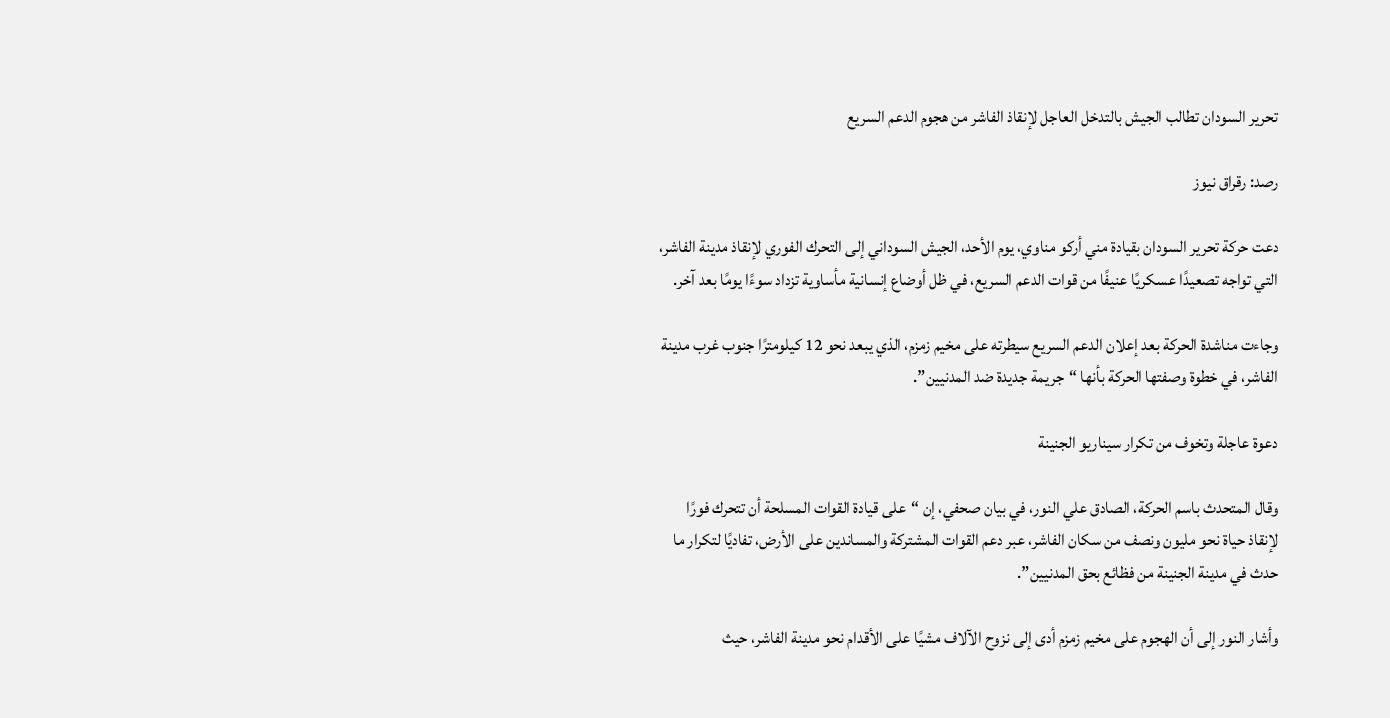تحرير السودان تطالب الجيش بالتدخل العاجل لإنقاذ الفاشر من هجوم الدعم السريع

رصد: رقراق نيوز

دعت حركة تحرير السودان بقيادة مني أركو مناوي، يوم الأحد، الجيش السوداني إلى التحرك الفوري لإنقاذ مدينة الفاشر، التي تواجه تصعيدًا عسكريًا عنيفًا من قوات الدعم السريع، في ظل أوضاع إنسانية مأساوية تزداد سوءًا يومًا بعد آخر.

وجاءت مناشدة الحركة بعد إعلان الدعم السريع سيطرته على مخيم زمزم، الذي يبعد نحو 12 كيلومترًا جنوب غرب مدينة الفاشر، في خطوة وصفتها الحركة بأنها “جريمة جديدة ضد المدنيين”.

دعوة عاجلة وتخوف من تكرار سيناريو الجنينة

وقال المتحدث باسم الحركة، الصادق علي النور، في بيان صحفي، إن “على قيادة القوات المسلحة أن تتحرك فورًا لإنقاذ حياة نحو مليون ونصف من سكان الفاشر، عبر دعم القوات المشتركة والمساندين على الأرض، تفاديًا لتكرار ما حدث في مدينة الجنينة من فظائع بحق المدنيين”.

وأشار النور إلى أن الهجوم على مخيم زمزم أدى إلى نزوح الآلاف مشيًا على الأقدام نحو مدينة الفاشر، حيث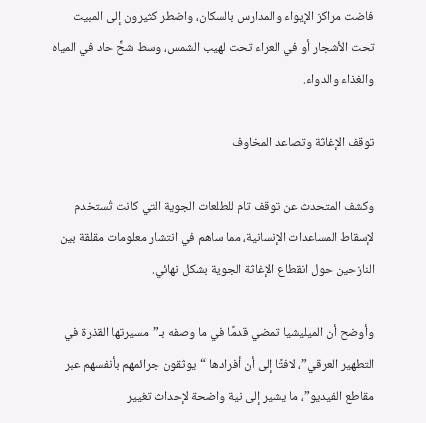فاضت مراكز الإيواء والمدارس بالسكان، واضطر كثيرون إلى المبيت تحت الأشجار أو في العراء تحت لهيب الشمس، وسط شحٍّ حاد في المياه والغذاء والدواء.

توقف الإغاثة وتصاعد المخاوف

وكشف المتحدث عن توقف تام للطلعات الجوية التي كانت تُستخدم لإسقاط المساعدات الإنسانية، مما ساهم في انتشار معلومات مقلقة بين النازحين حول انقطاع الإغاثة الجوية بشكل نهائي.

وأوضح أن الميليشيا تمضي قدمًا في ما وصفه بـ”مسيرتها القذرة في التطهير العرقي”، لافتًا إلى أن أفرادها “يوثقون جرائمهم بأنفسهم عبر مقاطع الفيديو”، ما يشير إلى نية واضحة لإحداث تغيير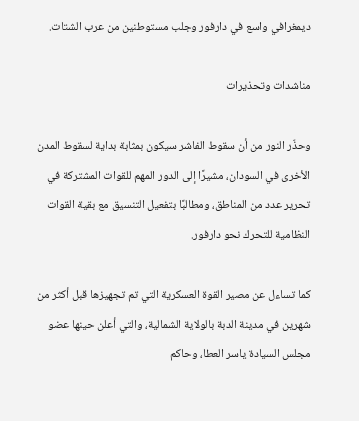ديمغرافي واسع في دارفور وجلب مستوطنين من عرب الشتات.

مناشدات وتحذيرات

وحذّر النور من أن سقوط الفاشر سيكون بمثابة بداية لسقوط المدن الأخرى في السودان، مشيرًا إلى الدور المهم للقوات المشتركة في تحرير عدد من المناطق، ومطالبًا بتفعيل التنسيق مع بقية القوات النظامية للتحرك نحو دارفور.

كما تساءل عن مصير القوة العسكرية التي تم تجهيزها قبل أكثر من شهرين في مدينة الدبة بالولاية الشمالية، والتي أعلن حينها عضو مجلس السيادة ياسر العطا، وحاكم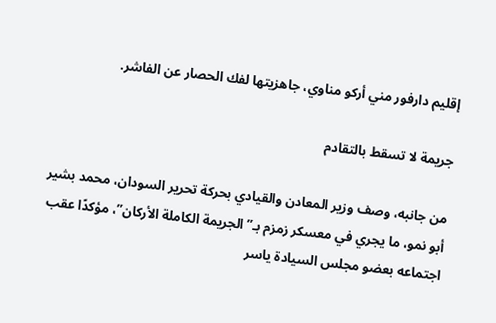إقليم دارفور مني أركو مناوي، جاهزيتها لفك الحصار عن الفاشر.

جريمة لا تسقط بالتقادم

من جانبه، وصف وزير المعادن والقيادي بحركة تحرير السودان، محمد بشير أبو نمو، ما يجري في معسكر زمزم بـ”الجريمة الكاملة الأركان”، مؤكدًا عقب اجتماعه بعضو مجلس السيادة ياسر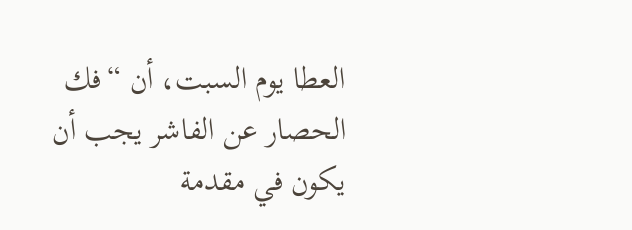العطا يوم السبت، أن “فك الحصار عن الفاشر يجب أن يكون في مقدمة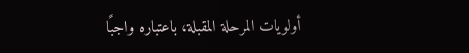أولويات المرحلة المقبلة، باعتباره واجبًا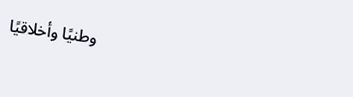وطنيًا وأخلاقيًا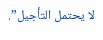لا يحتمل التأجيل”.